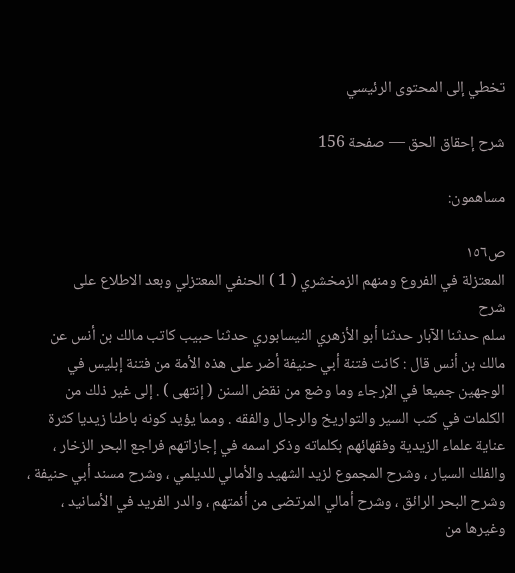تخطي إلى المحتوى الرئيسي

شرح إحقاق الحق — صفحة 156

مساهمون:

ص١٥٦
المعتزلة في الفروع ومنهم الزمخشري ( 1 ) الحنفي المعتزلي وبعد الاطلاع على
شرح
سلم حدثنا الآبار حدثنا أبو الأزهري النيسابوري حدثنا حبيب كاتب مالك بن أنس عن مالك بن أنس قال : كانت فتنة أبي حنيفة أضر على هذه الأمة من فتنة إبليس في الوجهين جميعا في الإرجاء وما وضع من نقض السنن ( إنتهى ) . إلى غير ذلك من الكلمات في كتب السير والتواريخ والرجال والفقه . ومما يؤيد كونه باطنا زيديا كثرة عناية علماء الزيدية وفقهائهم بكلماته وذكر اسمه في إجازاتهم فراجع البحر الزخار ، والفلك السيار ، وشرح المجموع لزيد الشهيد والأمالي للديلمي ، وشرح مسند أبي حنيفة ، وشرح البحر الرائق ، وشرح أمالي المرتضى من أئمتهم ، والدر الفريد في الأسانيد ، وغيرها من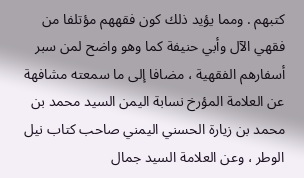كتبهم . ومما يؤيد ذلك كون فقههم مؤتلفا من فقهي الآل وأبي حنيفة كما وهو واضح لمن سبر أسفارهم الفقهية ، مضافا إلى ما سمعته مشافهة عن العلامة المؤرخ نسابة اليمن السيد محمد بن محمد بن زيارة الحسني اليمني صاحب كتاب نيل الوطر ، وعن العلامة السيد جمال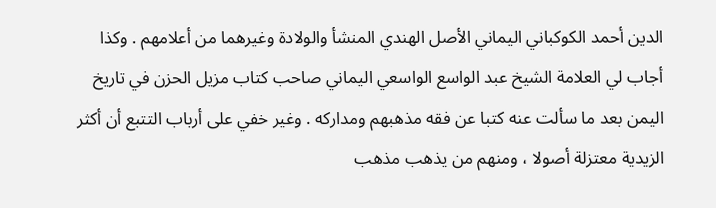الدين أحمد الكوكباني اليماني الأصل الهندي المنشأ والولادة وغيرهما من أعلامهم . وكذا أجاب لي العلامة الشيخ عبد الواسع الواسعي اليماني صاحب كتاب مزيل الحزن في تاريخ اليمن بعد ما سألت عنه كتبا عن فقه مذهبهم ومداركه . وغير خفي على أرباب التتبع أن أكثر الزيدية معتزلة أصولا ، ومنهم من يذهب مذهب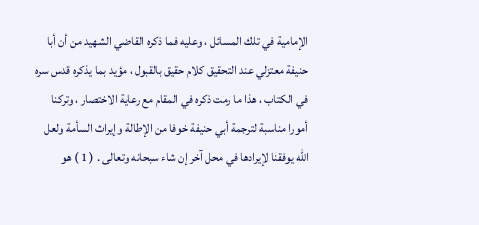الإمامية في تلك المسائل ، وعليه فما ذكره القاضي الشهيد من أن أبا حنيفة معتزلي عند التحقيق كلام حقيق بالقبول ، مؤيد بما يذكره قدس سره في الكتاب ، هذا ما رمت ذكره في المقام مع رعاية الاختصار ، وتركنا أمورا مناسبة لترجمة أبي حنيفة خوفا من الإطالة وإيراث السأمة ولعل الله يوفقنا لإيرادها في محل آخر إن شاء سبحانه وتعالى . ( 1 ) هو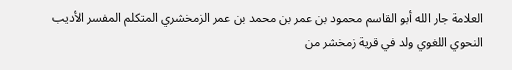العلامة جار الله أبو القاسم محمود بن عمر بن محمد بن عمر الزمخشري المتكلم المفسر الأديب النحوي اللغوي ولد في قرية زمخشر من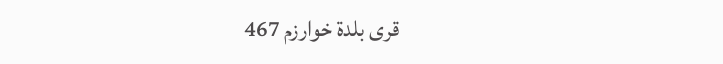قرى بلدة خوارزم 467